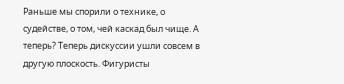Раньше мы спорили о технике, о судействе, о том, чей каскад был чище. А теперь? Теперь дискуссии ушли совсем в другую плоскость. Фигуристы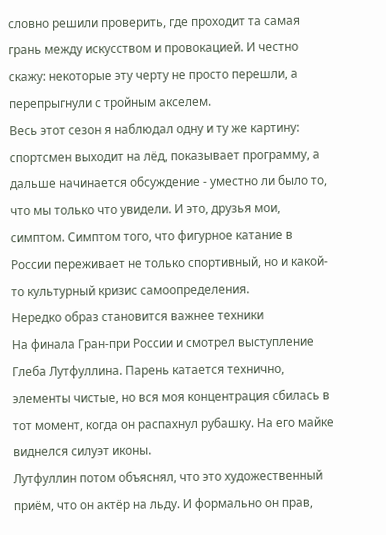словно решили проверить, где проходит та самая грань между искусством и провокацией. И честно скажу: некоторые эту черту не просто перешли, а перепрыгнули с тройным акселем.
Весь этот сезон я наблюдал одну и ту же картину: спортсмен выходит на лёд, показывает программу, а дальше начинается обсуждение - уместно ли было то, что мы только что увидели. И это, друзья мои, симптом. Симптом того, что фигурное катание в России переживает не только спортивный, но и какой-то культурный кризис самоопределения.
Нередко образ становится важнее техники
На финала Гран-при России и смотрел выступление Глеба Лутфуллина. Парень катается технично, элементы чистые, но вся моя концентрация сбилась в тот момент, когда он распахнул рубашку. На его майке виднелся силуэт иконы.
Лутфуллин потом объяснял, что это художественный приём, что он актёр на льду. И формально он прав,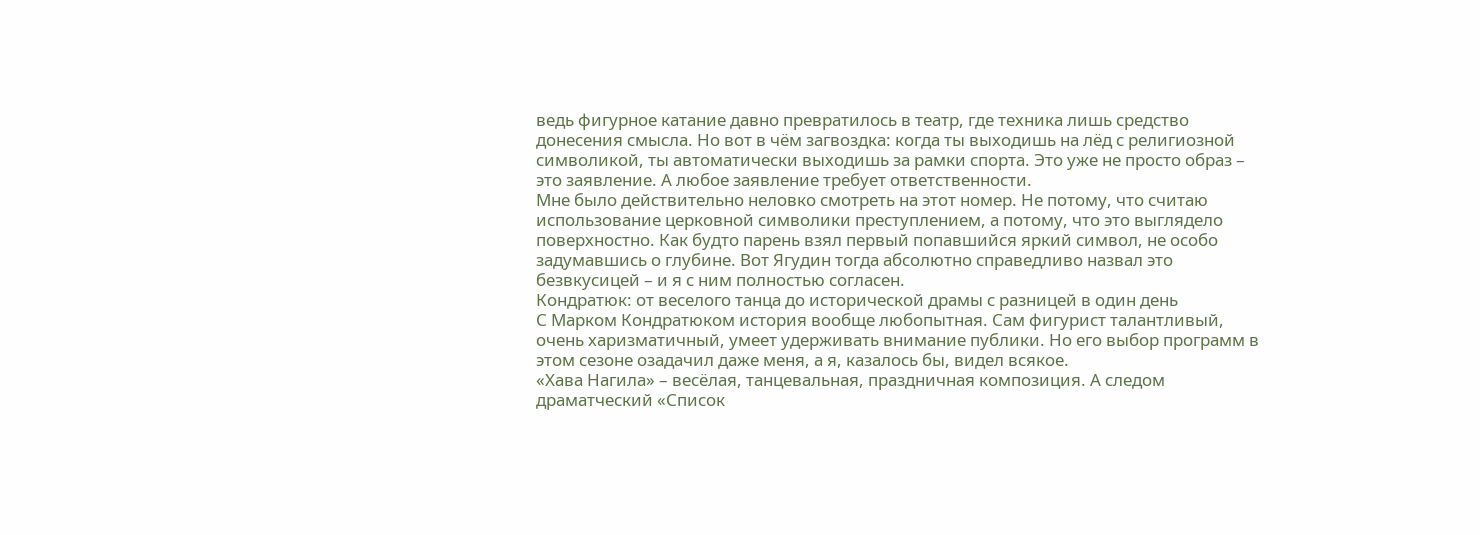ведь фигурное катание давно превратилось в театр, где техника лишь средство донесения смысла. Но вот в чём загвоздка: когда ты выходишь на лёд с религиозной символикой, ты автоматически выходишь за рамки спорта. Это уже не просто образ – это заявление. А любое заявление требует ответственности.
Мне было действительно неловко смотреть на этот номер. Не потому, что считаю использование церковной символики преступлением, а потому, что это выглядело поверхностно. Как будто парень взял первый попавшийся яркий символ, не особо задумавшись о глубине. Вот Ягудин тогда абсолютно справедливо назвал это безвкусицей – и я с ним полностью согласен.
Кондратюк: от веселого танца до исторической драмы с разницей в один день
С Марком Кондратюком история вообще любопытная. Сам фигурист талантливый, очень харизматичный, умеет удерживать внимание публики. Но его выбор программ в этом сезоне озадачил даже меня, а я, казалось бы, видел всякое.
«Хава Нагила» – весёлая, танцевальная, праздничная композиция. А следом драматческий «Список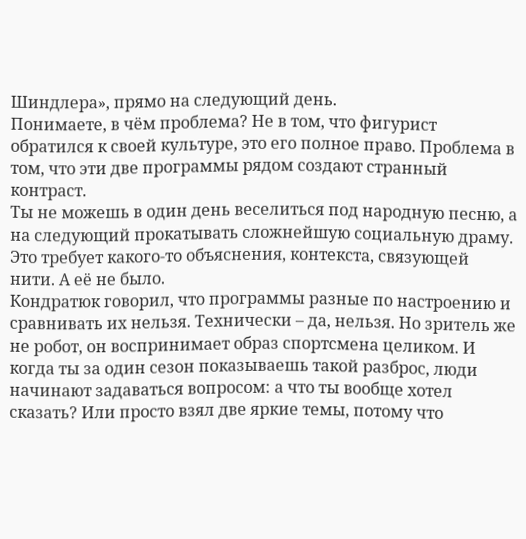Шиндлера», прямо на следующий день.
Понимаете, в чём проблема? Не в том, что фигурист обратился к своей культуре, это его полное право. Проблема в том, что эти две программы рядом создают странный контраст.
Ты не можешь в один день веселиться под народную песню, а на следующий прокатывать сложнейшую социальную драму. Это требует какого-то объяснения, контекста, связующей нити. А её не было.
Кондратюк говорил, что программы разные по настроению и сравнивать их нельзя. Технически – да, нельзя. Но зритель же не робот, он воспринимает образ спортсмена целиком. И когда ты за один сезон показываешь такой разброс, люди начинают задаваться вопросом: а что ты вообще хотел сказать? Или просто взял две яркие темы, потому что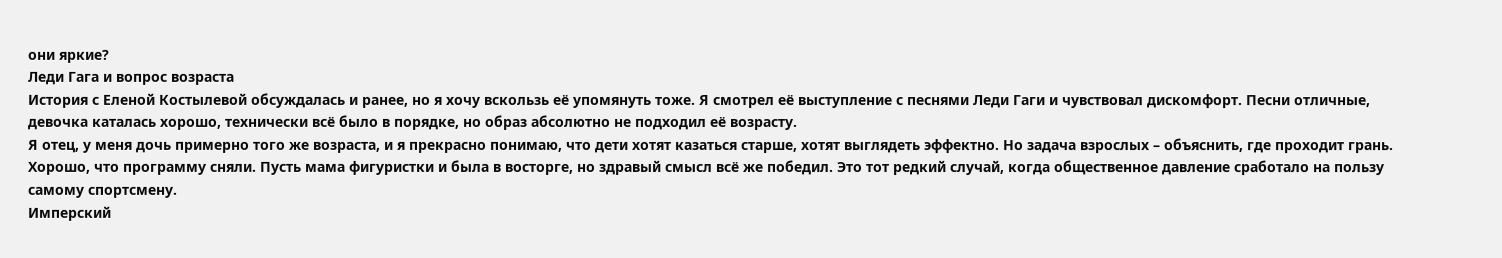они яркие?
Леди Гага и вопрос возраста
История с Еленой Костылевой обсуждалась и ранее, но я хочу вскользь её упомянуть тоже. Я смотрел её выступление с песнями Леди Гаги и чувствовал дискомфорт. Песни отличные, девочка каталась хорошо, технически всё было в порядке, но образ абсолютно не подходил её возрасту.
Я отец, у меня дочь примерно того же возраста, и я прекрасно понимаю, что дети хотят казаться старше, хотят выглядеть эффектно. Но задача взрослых – объяснить, где проходит грань.
Хорошо, что программу сняли. Пусть мама фигуристки и была в восторге, но здравый смысл всё же победил. Это тот редкий случай, когда общественное давление сработало на пользу самому спортсмену.
Имперский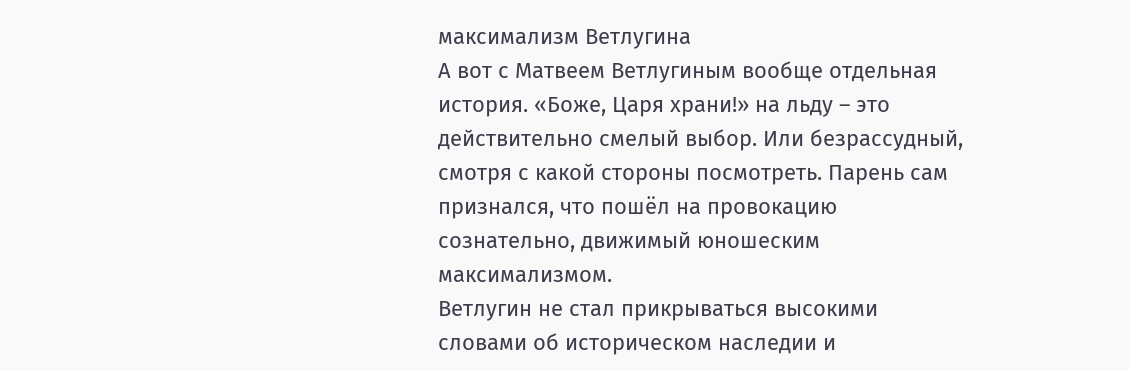максимализм Ветлугина
А вот с Матвеем Ветлугиным вообще отдельная история. «Боже, Царя храни!» на льду – это действительно смелый выбор. Или безрассудный, смотря с какой стороны посмотреть. Парень сам признался, что пошёл на провокацию сознательно, движимый юношеским максимализмом.
Ветлугин не стал прикрываться высокими словами об историческом наследии и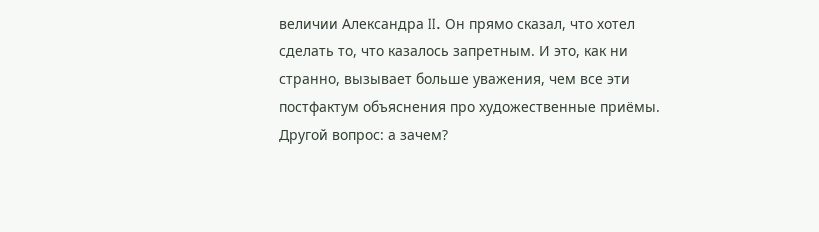величии Александра II. Он прямо сказал, что хотел сделать то, что казалось запретным. И это, как ни странно, вызывает больше уважения, чем все эти постфактум объяснения про художественные приёмы.
Другой вопрос: а зачем?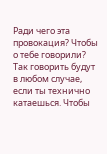Ради чего эта провокация? Чтобы о тебе говорили? Так говорить будут в любом случае, если ты технично катаешься. Чтобы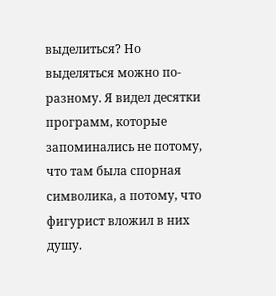выделиться? Но выделяться можно по-разному. Я видел десятки программ, которые запоминались не потому, что там была спорная символика, а потому, что фигурист вложил в них душу.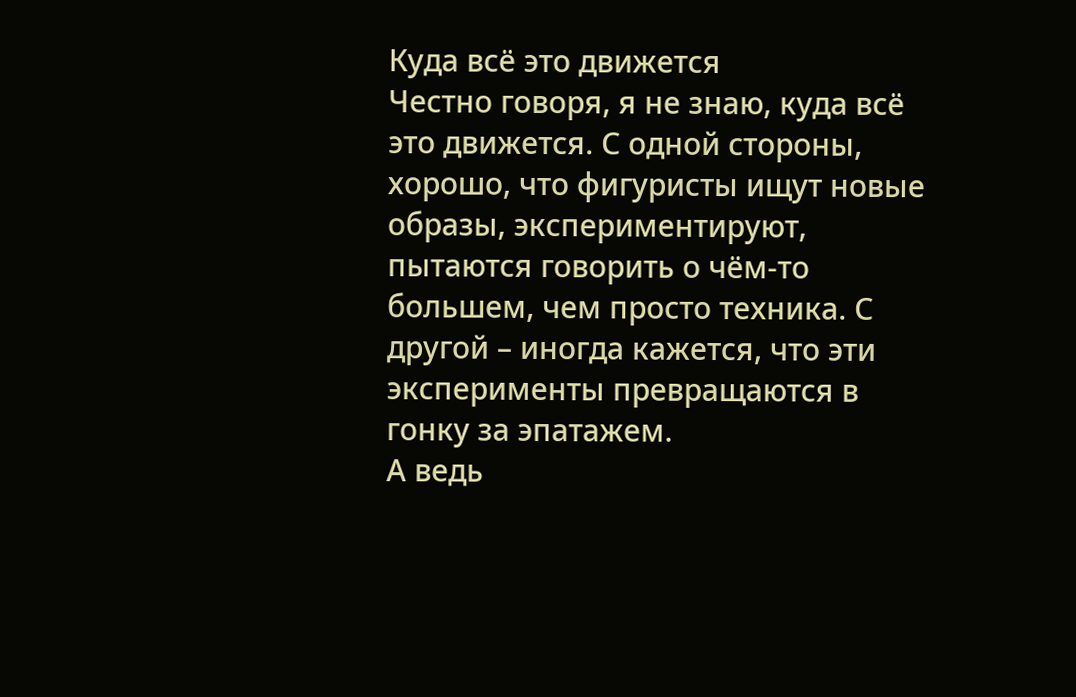Куда всё это движется
Честно говоря, я не знаю, куда всё это движется. С одной стороны, хорошо, что фигуристы ищут новые образы, экспериментируют, пытаются говорить о чём-то большем, чем просто техника. С другой – иногда кажется, что эти эксперименты превращаются в гонку за эпатажем.
А ведь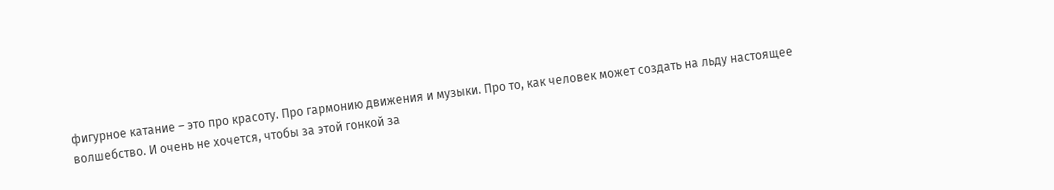фигурное катание – это про красоту. Про гармонию движения и музыки. Про то, как человек может создать на льду настоящее волшебство. И очень не хочется, чтобы за этой гонкой за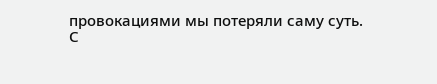провокациями мы потеряли саму суть.
С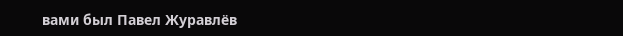вами был Павел Журавлёв